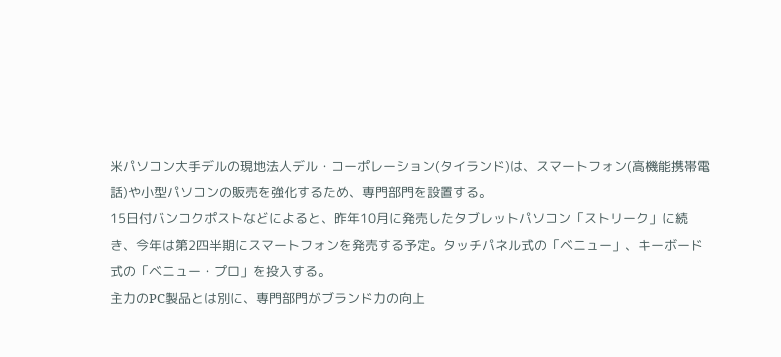米パソコン大手デルの現地法人デル・コーポレーション(タイランド)は、スマートフォン(高機能携帯電話)や小型パソコンの販売を強化するため、専門部門を設置する。
15日付バンコクポストなどによると、昨年10月に発売したタブレットパソコン「ストリーク」に続き、今年は第2四半期にスマートフォンを発売する予定。タッチパネル式の「ベニュー」、キーボード式の「ベニュー・プロ」を投入する。
主力のPC製品とは別に、専門部門がブランド力の向上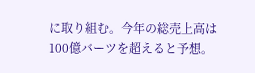に取り組む。今年の総売上高は100億バーツを超えると予想。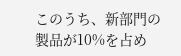このうち、新部門の製品が10%を占め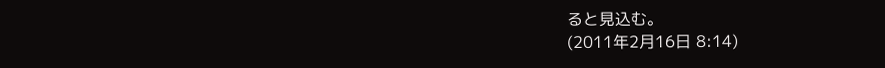ると見込む。
(2011年2月16日 8:14)